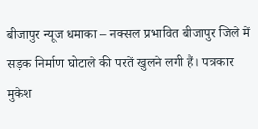बीजापुर न्यूज धमाका – नक्सल प्रभावित बीजापुर जिले में सड़क निर्माण घोटाले की परतें खुलने लगी हैं। पत्रकार मुकेश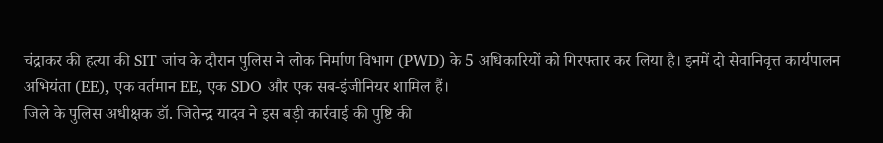चंद्राकर की हत्या की SIT जांच के दौरान पुलिस ने लोक निर्माण विभाग (PWD) के 5 अधिकारियों को गिरफ्तार कर लिया है। इनमें दो सेवानिवृत्त कार्यपालन अभियंता (EE), एक वर्तमान EE, एक SDO और एक सब-इंजीनियर शामिल हैं।
जिले के पुलिस अधीक्षक डॉ. जितेन्द्र यादव ने इस बड़ी कार्रवाई की पुष्टि की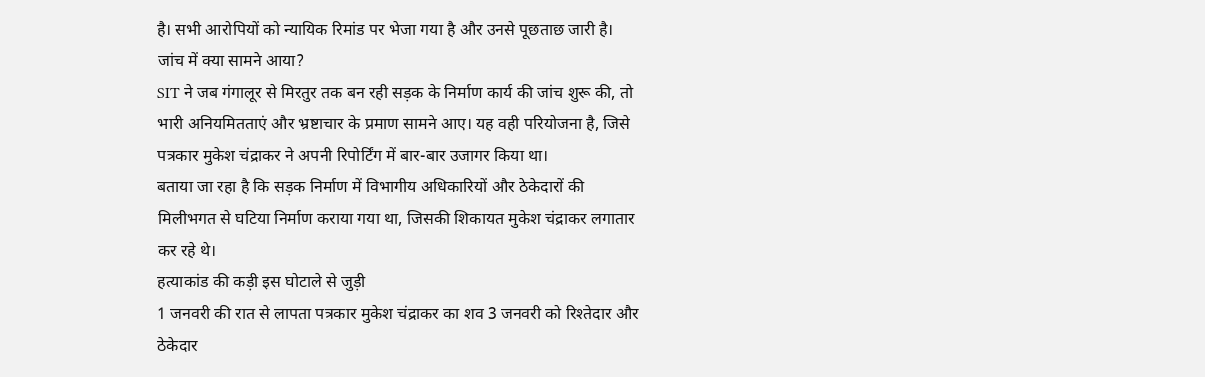है। सभी आरोपियों को न्यायिक रिमांड पर भेजा गया है और उनसे पूछताछ जारी है।
जांच में क्या सामने आया?
SIT ने जब गंगालूर से मिरतुर तक बन रही सड़क के निर्माण कार्य की जांच शुरू की, तो भारी अनियमितताएं और भ्रष्टाचार के प्रमाण सामने आए। यह वही परियोजना है, जिसे पत्रकार मुकेश चंद्राकर ने अपनी रिपोर्टिंग में बार-बार उजागर किया था।
बताया जा रहा है कि सड़क निर्माण में विभागीय अधिकारियों और ठेकेदारों की मिलीभगत से घटिया निर्माण कराया गया था, जिसकी शिकायत मुकेश चंद्राकर लगातार कर रहे थे।
हत्याकांड की कड़ी इस घोटाले से जुड़ी
1 जनवरी की रात से लापता पत्रकार मुकेश चंद्राकर का शव 3 जनवरी को रिश्तेदार और ठेकेदार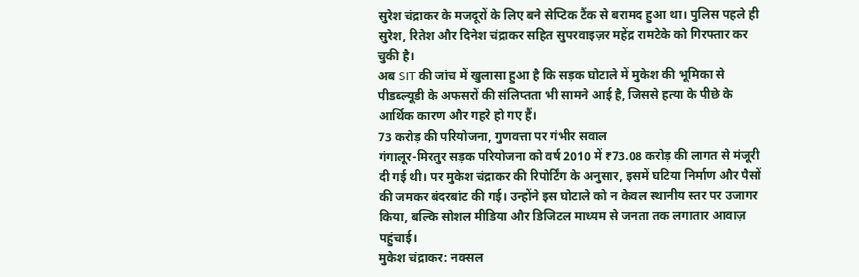सुरेश चंद्राकर के मजदूरों के लिए बने सेप्टिक टैंक से बरामद हुआ था। पुलिस पहले ही सुरेश, रितेश और दिनेश चंद्राकर सहित सुपरवाइज़र महेंद्र रामटेके को गिरफ्तार कर चुकी है।
अब SIT की जांच में खुलासा हुआ है कि सड़क घोटाले में मुकेश की भूमिका से पीडब्ल्यूडी के अफसरों की संलिप्तता भी सामने आई है, जिससे हत्या के पीछे के आर्थिक कारण और गहरे हो गए हैं।
73 करोड़ की परियोजना, गुणवत्ता पर गंभीर सवाल
गंगालूर-मिरतुर सड़क परियोजना को वर्ष 2010 में ₹73.08 करोड़ की लागत से मंजूरी दी गई थी। पर मुकेश चंद्राकर की रिपोर्टिंग के अनुसार, इसमें घटिया निर्माण और पैसों की जमकर बंदरबांट की गई। उन्होंने इस घोटाले को न केवल स्थानीय स्तर पर उजागर किया, बल्कि सोशल मीडिया और डिजिटल माध्यम से जनता तक लगातार आवाज़ पहुंचाई।
मुकेश चंद्राकर: नक्सल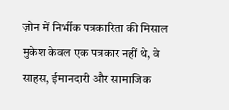ज़ोन में निर्भीक पत्रकारिता की मिसाल
मुकेश केवल एक पत्रकार नहीं थे, वे साहस, ईमानदारी और सामाजिक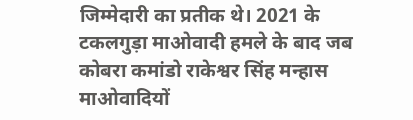जिम्मेदारी का प्रतीक थे। 2021 के टकलगुड़ा माओवादी हमले के बाद जब कोबरा कमांडो राकेश्वर सिंह मन्हास माओवादियों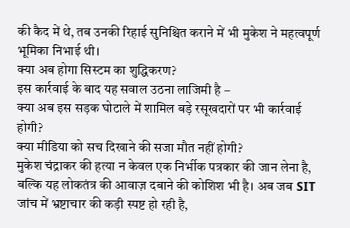की कैद में थे, तब उनकी रिहाई सुनिश्चित कराने में भी मुकेश ने महत्वपूर्ण भूमिका निभाई थी।
क्या अब होगा सिस्टम का शुद्धिकरण?
इस कार्रवाई के बाद यह सवाल उठना लाजिमी है –
क्या अब इस सड़क घोटाले में शामिल बड़े रसूखदारों पर भी कार्रवाई होगी?
क्या मीडिया को सच दिखाने की सजा मौत नहीं होगी?
मुकेश चंद्राकर की हत्या न केवल एक निर्भीक पत्रकार की जान लेना है, बल्कि यह लोकतंत्र की आवाज़ दबाने की कोशिश भी है। अब जब SIT जांच में भ्रष्टाचार की कड़ी स्पष्ट हो रही है,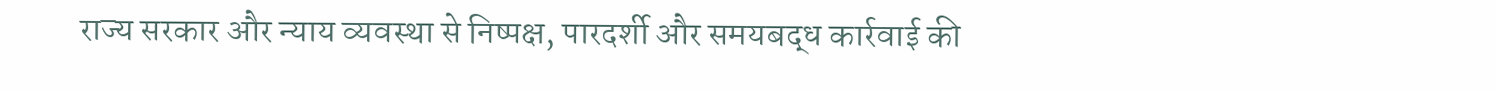राज्य सरकार और न्याय व्यवस्था से निष्पक्ष, पारदर्शी और समयबद्ध कार्रवाई की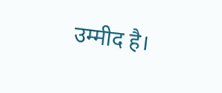उम्मीद है।